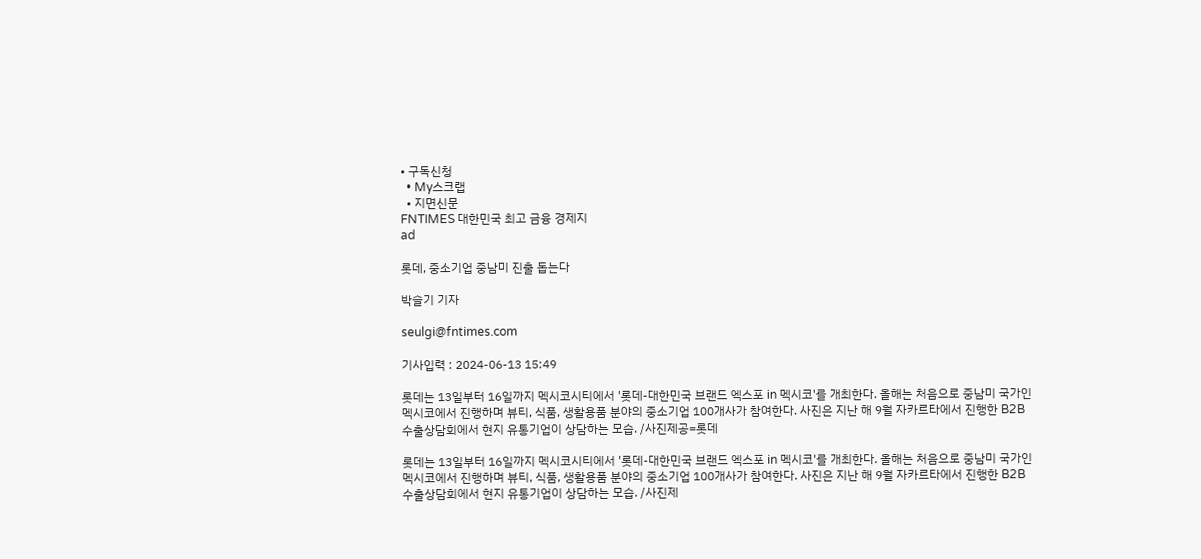• 구독신청
  • My스크랩
  • 지면신문
FNTIMES 대한민국 최고 금융 경제지
ad

롯데, 중소기업 중남미 진출 돕는다

박슬기 기자

seulgi@fntimes.com

기사입력 : 2024-06-13 15:49

롯데는 13일부터 16일까지 멕시코시티에서 '롯데-대한민국 브랜드 엑스포 in 멕시코'를 개최한다. 올해는 처음으로 중남미 국가인 멕시코에서 진행하며 뷰티, 식품, 생활용품 분야의 중소기업 100개사가 참여한다. 사진은 지난 해 9월 자카르타에서 진행한 B2B 수출상담회에서 현지 유통기업이 상담하는 모습. /사진제공=롯데

롯데는 13일부터 16일까지 멕시코시티에서 '롯데-대한민국 브랜드 엑스포 in 멕시코'를 개최한다. 올해는 처음으로 중남미 국가인 멕시코에서 진행하며 뷰티, 식품, 생활용품 분야의 중소기업 100개사가 참여한다. 사진은 지난 해 9월 자카르타에서 진행한 B2B 수출상담회에서 현지 유통기업이 상담하는 모습. /사진제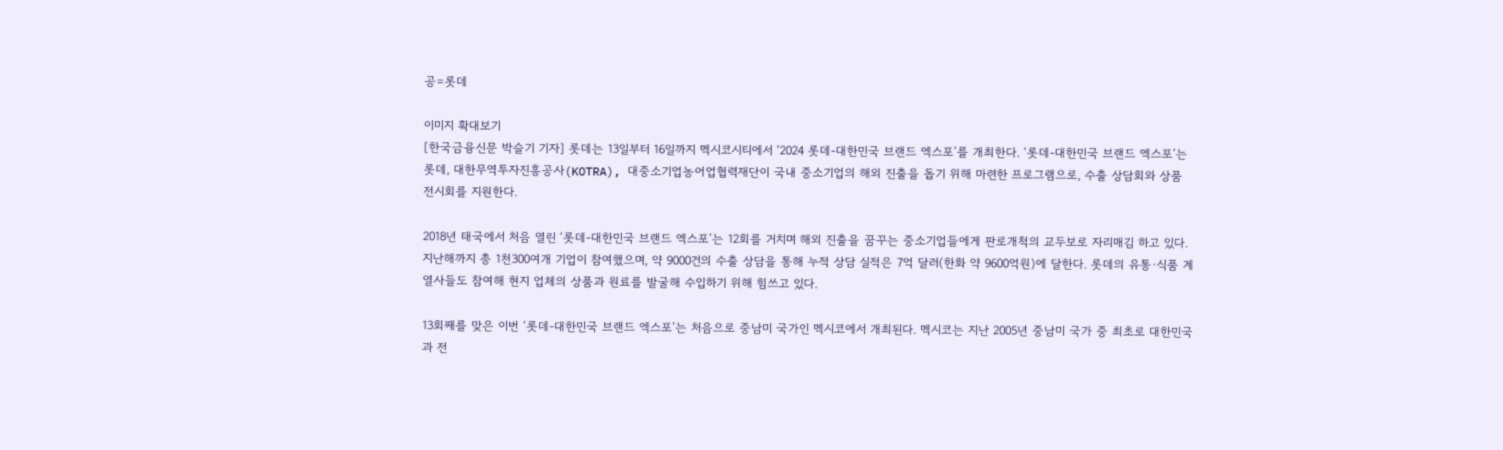공=롯데

이미지 확대보기
[한국금융신문 박슬기 기자] 롯데는 13일부터 16일까지 멕시코시티에서 ‘2024 롯데-대한민국 브랜드 엑스포’를 개최한다. ‘롯데-대한민국 브랜드 엑스포’는 롯데, 대한무역투자진흥공사(KOTRA), 대중소기업농어업협력재단이 국내 중소기업의 해외 진출을 돕기 위해 마련한 프로그램으로, 수출 상담회와 상품 전시회를 지원한다.

2018년 태국에서 처음 열린 ‘롯데-대한민국 브랜드 엑스포’는 12회를 거치며 해외 진출을 꿈꾸는 중소기업들에게 판로개척의 교두보로 자리매김 하고 있다. 지난해까지 총 1천300여개 기업이 참여했으며, 약 9000건의 수출 상담을 통해 누적 상담 실적은 7억 달러(한화 약 9600억원)에 달한다. 롯데의 유통·식품 계열사들도 참여해 현지 업체의 상품과 원료를 발굴해 수입하기 위해 힘쓰고 있다.

13회째를 맞은 이번 ‘롯데-대한민국 브랜드 엑스포’는 처음으로 중남미 국가인 멕시코에서 개최된다. 멕시코는 지난 2005년 중남미 국가 중 최초로 대한민국과 전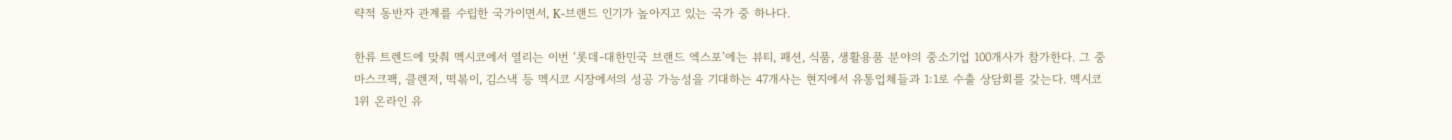략적 동반자 관계를 수립한 국가이면서, K-브랜드 인기가 높아지고 있는 국가 중 하나다.

한류 트렌드에 맞춰 멕시코에서 열리는 이번 ‘롯데-대한민국 브랜드 엑스포’에는 뷰티, 패션, 식품, 생활용품 분야의 중소기업 100개사가 참가한다. 그 중 마스크팩, 클렌저, 떡볶이, 김스낵 등 멕시코 시장에서의 성공 가능성을 기대하는 47개사는 현지에서 유통업체들과 1:1로 수출 상담회를 갖는다. 멕시코 1위 온라인 유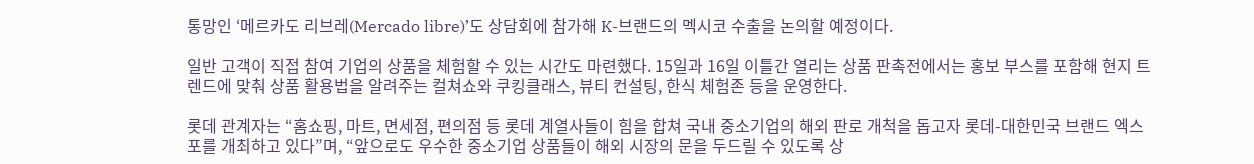통망인 ‘메르카도 리브레(Mercado libre)’도 상담회에 참가해 K-브랜드의 멕시코 수출을 논의할 예정이다.

일반 고객이 직접 참여 기업의 상품을 체험할 수 있는 시간도 마련했다. 15일과 16일 이틀간 열리는 상품 판촉전에서는 홍보 부스를 포함해 현지 트렌드에 맞춰 상품 활용법을 알려주는 컬쳐쇼와 쿠킹클래스, 뷰티 컨설팅, 한식 체험존 등을 운영한다.

롯데 관계자는 “홈쇼핑, 마트, 면세점, 편의점 등 롯데 계열사들이 힘을 합쳐 국내 중소기업의 해외 판로 개척을 돕고자 롯데-대한민국 브랜드 엑스포를 개최하고 있다”며, “앞으로도 우수한 중소기업 상품들이 해외 시장의 문을 두드릴 수 있도록 상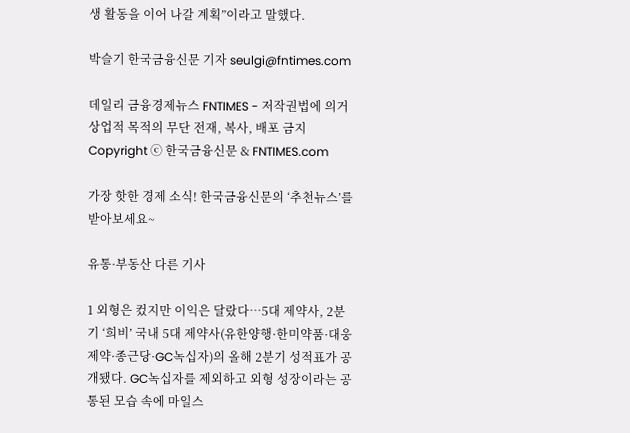생 활동을 이어 나갈 계획”이라고 말했다.

박슬기 한국금융신문 기자 seulgi@fntimes.com

데일리 금융경제뉴스 FNTIMES - 저작권법에 의거 상업적 목적의 무단 전재, 복사, 배포 금지
Copyright ⓒ 한국금융신문 & FNTIMES.com

가장 핫한 경제 소식! 한국금융신문의 ‘추천뉴스’를 받아보세요~

유통·부동산 다른 기사

1 외형은 컸지만 이익은 달랐다…5대 제약사, 2분기 ‘희비’ 국내 5대 제약사(유한양행·한미약품·대웅제약·종근당·GC녹십자)의 올해 2분기 성적표가 공개됐다. GC녹십자를 제외하고 외형 성장이라는 공통된 모습 속에 마일스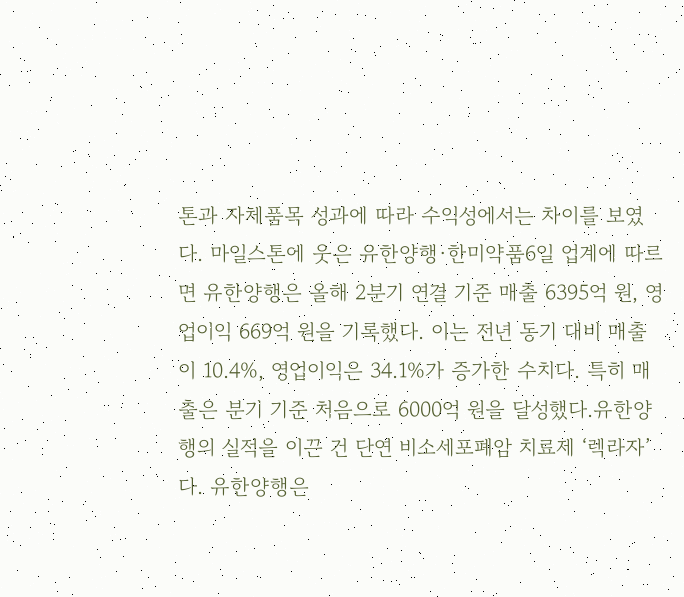톤과 자체품목 성과에 따라 수익성에서는 차이를 보였다. 마일스톤에 웃은 유한양행·한미약품6일 업계에 따르면 유한양행은 올해 2분기 연결 기준 매출 6395억 원, 영업이익 669억 원을 기록했다. 이는 전년 동기 대비 매출이 10.4%, 영업이익은 34.1%가 증가한 수치다. 특히 매출은 분기 기준 처음으로 6000억 원을 달성했다.유한양행의 실적을 이끈 건 단연 비소세포폐암 치료제 ‘렉라자’다. 유한양행은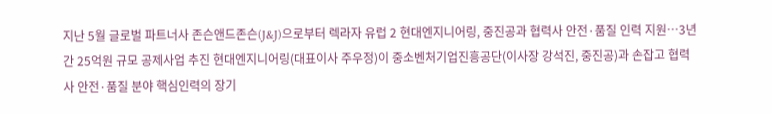지난 5월 글로벌 파트너사 존슨앤드존슨(J&J)으로부터 렉라자 유럽 2 현대엔지니어링, 중진공과 협력사 안전·품질 인력 지원…3년간 25억원 규모 공제사업 추진 현대엔지니어링(대표이사 주우정)이 중소벤처기업진흥공단(이사장 강석진, 중진공)과 손잡고 협력사 안전·품질 분야 핵심인력의 장기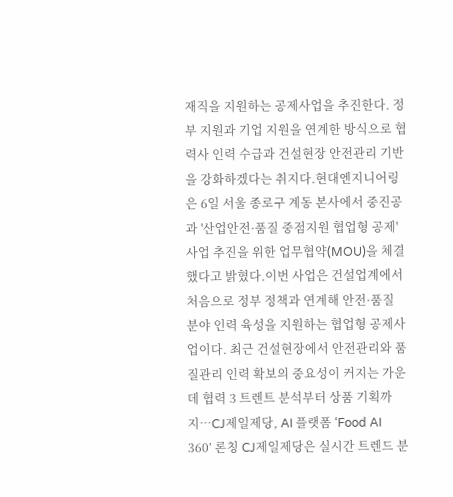재직을 지원하는 공제사업을 추진한다. 정부 지원과 기업 지원을 연계한 방식으로 협력사 인력 수급과 건설현장 안전관리 기반을 강화하겠다는 취지다.현대엔지니어링은 6일 서울 종로구 계동 본사에서 중진공과 '산업안전·품질 중점지원 협업형 공제' 사업 추진을 위한 업무협약(MOU)을 체결했다고 밝혔다.이번 사업은 건설업계에서 처음으로 정부 정책과 연계해 안전·품질 분야 인력 육성을 지원하는 협업형 공제사업이다. 최근 건설현장에서 안전관리와 품질관리 인력 확보의 중요성이 커지는 가운데 협력 3 트렌트 분석부터 상품 기획까지…CJ제일제당, AI 플랫폼 ‘Food AI 360’ 론칭 CJ제일제당은 실시간 트렌드 분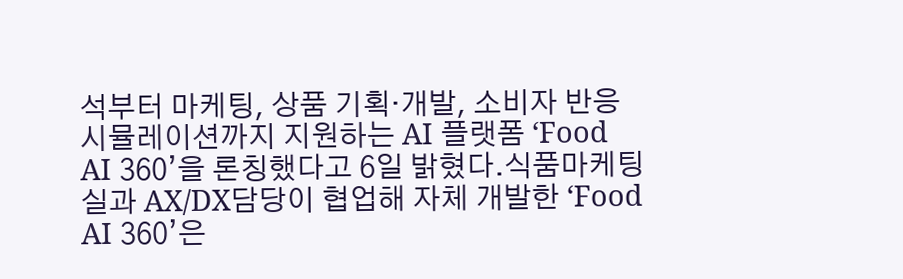석부터 마케팅, 상품 기획·개발, 소비자 반응 시뮬레이션까지 지원하는 AI 플랫폼 ‘Food AI 360’을 론칭했다고 6일 밝혔다.식품마케팅실과 AX/DX담당이 협업해 자체 개발한 ‘Food AI 360’은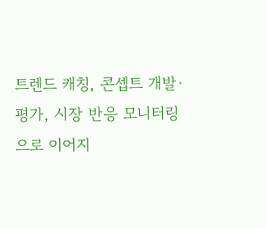트렌드 캐칭, 콘셉트 개발·평가, 시장 반응 모니터링으로 이어지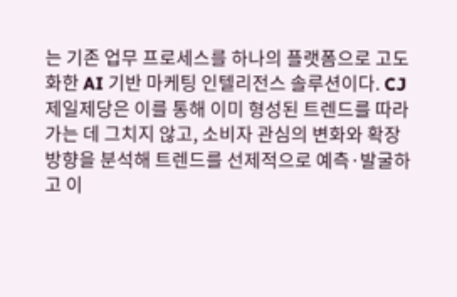는 기존 업무 프로세스를 하나의 플랫폼으로 고도화한 AI 기반 마케팅 인텔리전스 솔루션이다. CJ제일제당은 이를 통해 이미 형성된 트렌드를 따라가는 데 그치지 않고, 소비자 관심의 변화와 확장 방향을 분석해 트렌드를 선제적으로 예측·발굴하고 이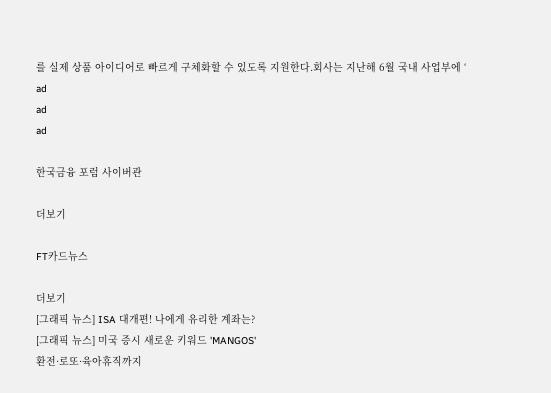를 실제 상품 아이디어로 빠르게 구체화할 수 있도록 지원한다.회사는 지난해 6월 국내 사업부에 ‘
ad
ad
ad

한국금융 포럼 사이버관

더보기

FT카드뉴스

더보기
[그래픽 뉴스] ISA 대개편! 나에게 유리한 계좌는?
[그래픽 뉴스] 미국 증시 새로운 키워드 'MANGOS'
환전·로또·육아휴직까지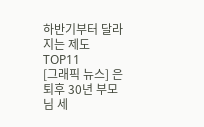하반기부터 달라지는 제도 TOP11
[그래픽 뉴스] 은퇴후 30년 부모님 세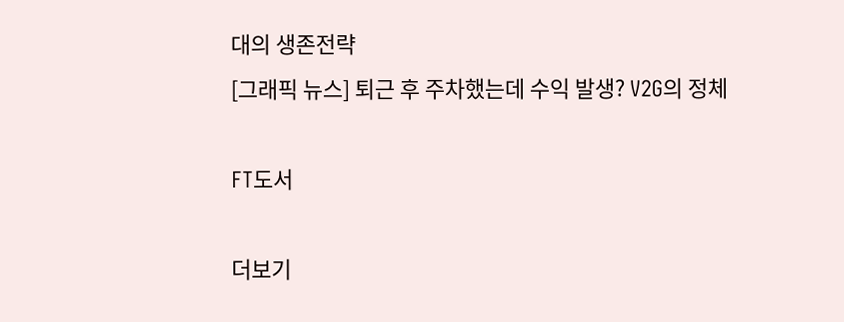대의 생존전략
[그래픽 뉴스] 퇴근 후 주차했는데 수익 발생? V2G의 정체

FT도서

더보기